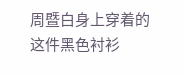周暨白身上穿着的这件黑色衬衫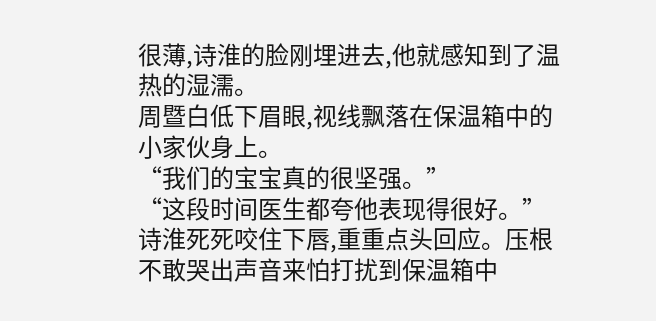很薄,诗淮的脸刚埋进去,他就感知到了温热的湿濡。
周暨白低下眉眼,视线飘落在保温箱中的小家伙身上。
“我们的宝宝真的很坚强。”
“这段时间医生都夸他表现得很好。”
诗淮死死咬住下唇,重重点头回应。压根不敢哭出声音来怕打扰到保温箱中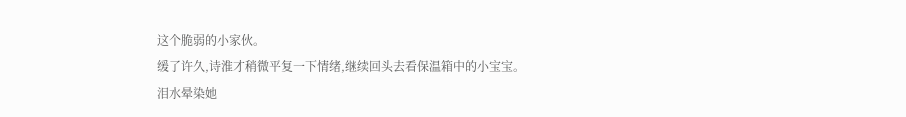这个脆弱的小家伙。
缓了许久,诗淮才稍微平复一下情绪,继续回头去看保温箱中的小宝宝。
泪水晕染她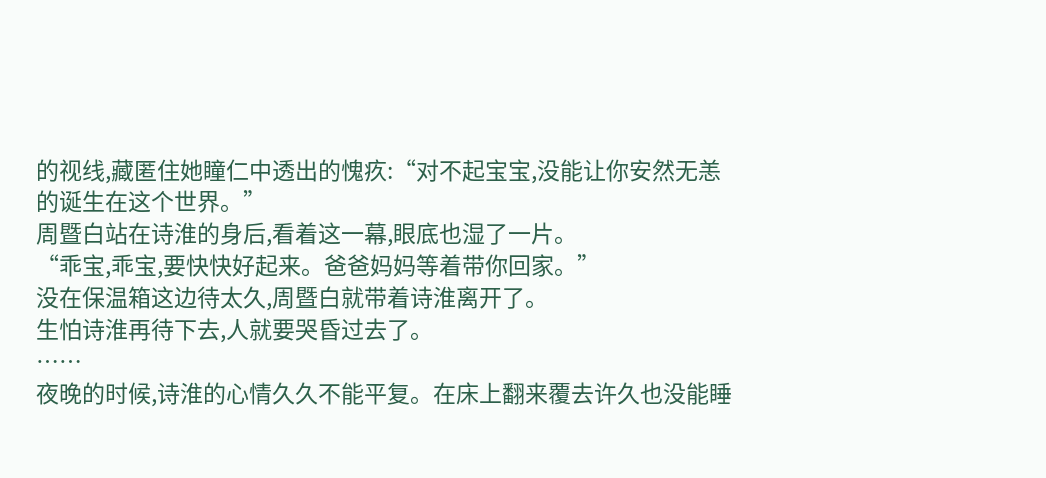的视线,藏匿住她瞳仁中透出的愧疚:“对不起宝宝,没能让你安然无恙的诞生在这个世界。”
周暨白站在诗淮的身后,看着这一幕,眼底也湿了一片。
“乖宝,乖宝,要快快好起来。爸爸妈妈等着带你回家。”
没在保温箱这边待太久,周暨白就带着诗淮离开了。
生怕诗淮再待下去,人就要哭昏过去了。
……
夜晚的时候,诗淮的心情久久不能平复。在床上翻来覆去许久也没能睡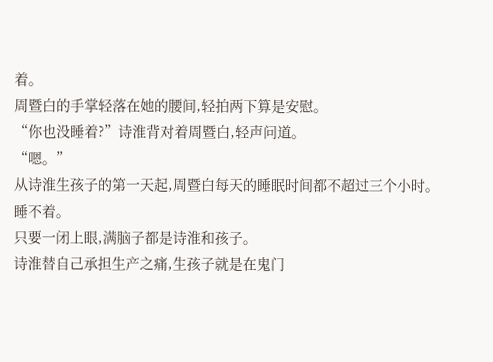着。
周暨白的手掌轻落在她的腰间,轻拍两下算是安慰。
“你也没睡着?”诗淮背对着周暨白,轻声问道。
“嗯。”
从诗淮生孩子的第一天起,周暨白每天的睡眠时间都不超过三个小时。
睡不着。
只要一闭上眼,满脑子都是诗淮和孩子。
诗淮替自己承担生产之痛,生孩子就是在鬼门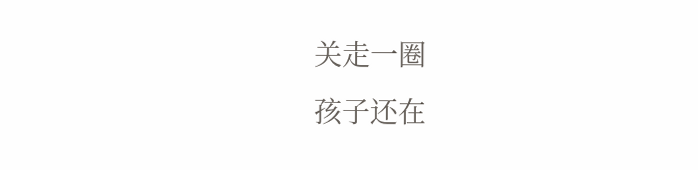关走一圈
孩子还在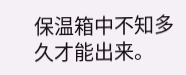保温箱中不知多久才能出来。